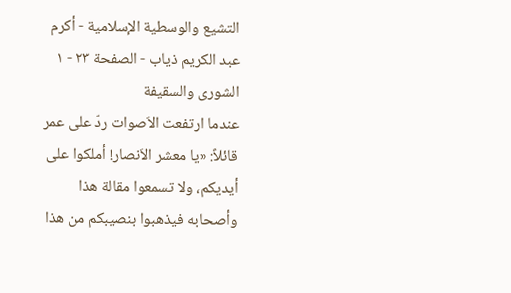التشيع والوسطية الإسلامية - أكرم عبد الكريم ذياب - الصفحة ٢٣ - ١ الشورى والسقيفة
عندما ارتفعت الاَصوات ردّ على عمر قائلاً: «يا معشر الاَنصار! أملكوا على أيديكم، ولا تسمعوا مقالة هذا وأصحابه فيذهبوا بنصيبكم من هذا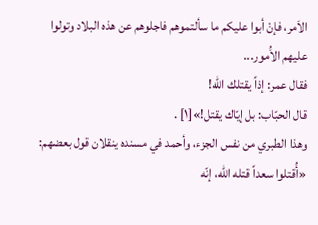الاَمر، فإنْ أبوا عليكم ما سألتموهم فاجلوهم عن هذه البلاد وتولوا عليهم الاَُمور...
فقال عمر: إذاً يقتلك الله!
قال الحبّاب: بل إيّاك يقتل!»[١] .
وهذا الطبري من نفس الجزء، وأحمد في مسنده ينقلان قول بعضهم: «أُقتلوا سعداً قتله الله، إنّه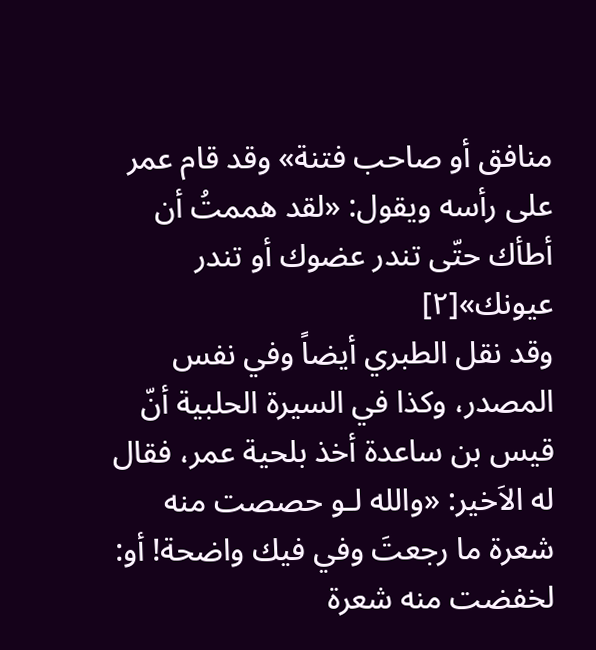منافق أو صاحب فتنة» وقد قام عمر على رأسه ويقول: «لقد هممتُ أن أطأك حتّى تندر عضوك أو تندر عيونك»[٢]
وقد نقل الطبري أيضاً وفي نفس المصدر، وكذا في السيرة الحلبية أنّ قيس بن ساعدة أخذ بلحية عمر، فقال له الاَخير: «والله لـو حصصت منه شعرة ما رجعتَ وفي فيك واضحة! أو: لخفضت منه شعرة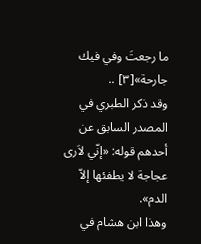ما رجعتَ وفي فيك جارحة»[٣] ..
وقد ذكر الطبري في المصدر السابق عن أحدهم قوله: «إنّي لاَرى عجاجة لا يطفئها إلاّ الدم».
وهذا ابن هشام في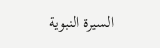السيرة النبوية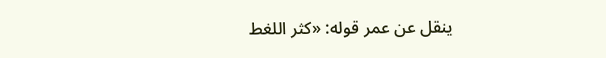ينقل عن عمر قوله: «كثر اللغط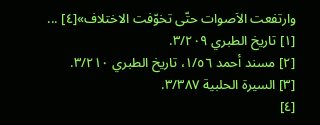وارتفعت الاَصوات حتّى تخوّفت الاختلاف»[٤] ...
[١] تاريخ الطبري ٣/٢٠٩.
[٢] مسند أحمد ١/٥٦، تاريخ الطبري ٣/٢١٠.
[٣] السيرة الحلبية ٣/٣٨٧.
[٤]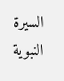السيرة النبوية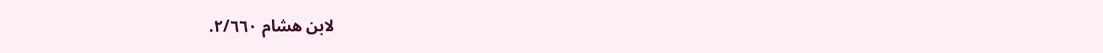لابن هشام ٢/٦٦٠.